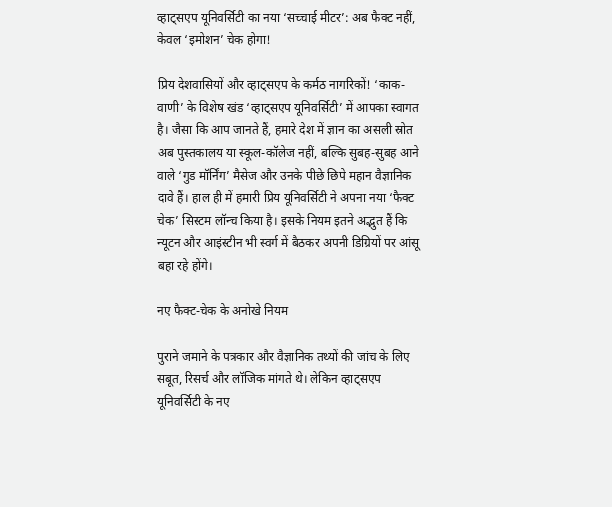व्हाट्सएप यूनिवर्सिटी का नया ‘सच्चाई मीटर’: अब फैक्ट नहीं, केवल ‘इमोशन’ चेक होगा!

प्रिय देशवासियों और व्हाट्सएप के कर्मठ नागरिकों! ‘काक-वाणी’ के विशेष खंड ‘व्हाट्सएप यूनिवर्सिटी’ में आपका स्वागत है। जैसा कि आप जानते हैं, हमारे देश में ज्ञान का असली स्रोत अब पुस्तकालय या स्कूल-कॉलेज नहीं, बल्कि सुबह-सुबह आने वाले ‘गुड मॉर्निंग’ मैसेज और उनके पीछे छिपे महान वैज्ञानिक दावे हैं। हाल ही में हमारी प्रिय यूनिवर्सिटी ने अपना नया ‘फैक्ट चेक’ सिस्टम लॉन्च किया है। इसके नियम इतने अद्भुत हैं कि न्यूटन और आइंस्टीन भी स्वर्ग में बैठकर अपनी डिग्रियों पर आंसू बहा रहे होंगे।

नए फैक्ट-चेक के अनोखे नियम

पुराने जमाने के पत्रकार और वैज्ञानिक तथ्यों की जांच के लिए सबूत, रिसर्च और लॉजिक मांगते थे। लेकिन व्हाट्सएप यूनिवर्सिटी के नए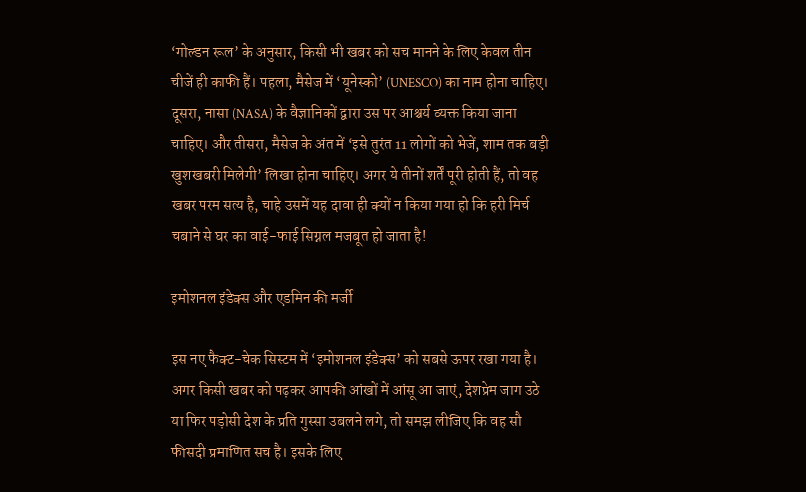‘गोल्डन रूल’ के अनुसार, किसी भी खबर को सच मानने के लिए केवल तीन चीजें ही काफी हैं। पहला, मैसेज में ‘यूनेस्को’ (UNESCO) का नाम होना चाहिए। दूसरा, नासा (NASA) के वैज्ञानिकों द्वारा उस पर आश्चर्य व्यक्त किया जाना चाहिए। और तीसरा, मैसेज के अंत में ‘इसे तुरंत 11 लोगों को भेजें, शाम तक बड़ी खुशखबरी मिलेगी’ लिखा होना चाहिए। अगर ये तीनों शर्तें पूरी होती हैं, तो वह खबर परम सत्य है, चाहे उसमें यह दावा ही क्यों न किया गया हो कि हरी मिर्च चबाने से घर का वाई-फाई सिग्नल मजबूत हो जाता है!

इमोशनल इंडेक्स और एडमिन की मर्जी

इस नए फैक्ट-चेक सिस्टम में ‘इमोशनल इंडेक्स’ को सबसे ऊपर रखा गया है। अगर किसी खबर को पढ़कर आपकी आंखों में आंसू आ जाएं, देशप्रेम जाग उठे या फिर पड़ोसी देश के प्रति गुस्सा उबलने लगे, तो समझ लीजिए कि वह सौ फीसदी प्रमाणित सच है। इसके लिए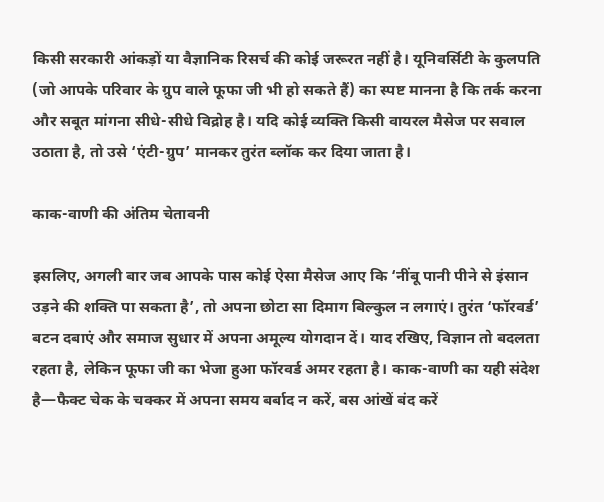किसी सरकारी आंकड़ों या वैज्ञानिक रिसर्च की कोई जरूरत नहीं है। यूनिवर्सिटी के कुलपति (जो आपके परिवार के ग्रुप वाले फूफा जी भी हो सकते हैं) का स्पष्ट मानना है कि तर्क करना और सबूत मांगना सीधे-सीधे विद्रोह है। यदि कोई व्यक्ति किसी वायरल मैसेज पर सवाल उठाता है, तो उसे ‘एंटी-ग्रुप’ मानकर तुरंत ब्लॉक कर दिया जाता है।

काक-वाणी की अंतिम चेतावनी

इसलिए, अगली बार जब आपके पास कोई ऐसा मैसेज आए कि ‘नींबू पानी पीने से इंसान उड़ने की शक्ति पा सकता है’, तो अपना छोटा सा दिमाग बिल्कुल न लगाएं। तुरंत ‘फॉरवर्ड’ बटन दबाएं और समाज सुधार में अपना अमूल्य योगदान दें। याद रखिए, विज्ञान तो बदलता रहता है, लेकिन फूफा जी का भेजा हुआ फॉरवर्ड अमर रहता है। काक-वाणी का यही संदेश है—फैक्ट चेक के चक्कर में अपना समय बर्बाद न करें, बस आंखें बंद करें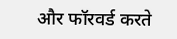और फॉरवर्ड करते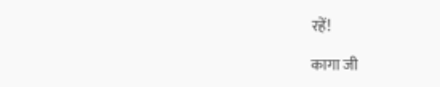रहें!

कागा जी